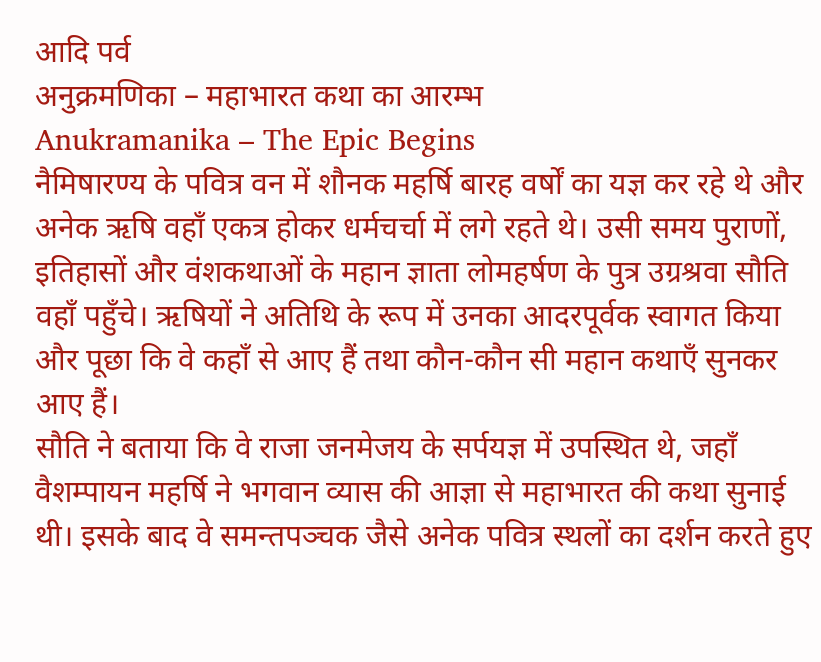आदि पर्व
अनुक्रमणिका – महाभारत कथा का आरम्भ
Anukramanika – The Epic Begins
नैमिषारण्य के पवित्र वन में शौनक महर्षि बारह वर्षों का यज्ञ कर रहे थे और अनेक ऋषि वहाँ एकत्र होकर धर्मचर्चा में लगे रहते थे। उसी समय पुराणों, इतिहासों और वंशकथाओं के महान ज्ञाता लोमहर्षण के पुत्र उग्रश्रवा सौति वहाँ पहुँचे। ऋषियों ने अतिथि के रूप में उनका आदरपूर्वक स्वागत किया और पूछा कि वे कहाँ से आए हैं तथा कौन-कौन सी महान कथाएँ सुनकर आए हैं।
सौति ने बताया कि वे राजा जनमेजय के सर्पयज्ञ में उपस्थित थे, जहाँ वैशम्पायन महर्षि ने भगवान व्यास की आज्ञा से महाभारत की कथा सुनाई थी। इसके बाद वे समन्तपञ्चक जैसे अनेक पवित्र स्थलों का दर्शन करते हुए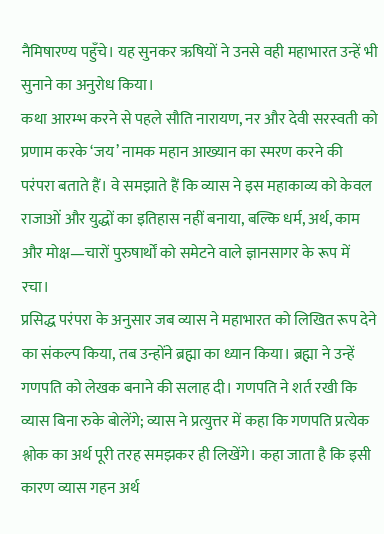नैमिषारण्य पहुँचे। यह सुनकर ऋषियों ने उनसे वही महाभारत उन्हें भी सुनाने का अनुरोध किया।
कथा आरम्भ करने से पहले सौति नारायण, नर और देवी सरस्वती को प्रणाम करके ‘जय’ नामक महान आख्यान का स्मरण करने की परंपरा बताते हैं। वे समझाते हैं कि व्यास ने इस महाकाव्य को केवल राजाओं और युद्धों का इतिहास नहीं बनाया, बल्कि धर्म, अर्थ, काम और मोक्ष—चारों पुरुषार्थों को समेटने वाले ज्ञानसागर के रूप में रचा।
प्रसिद्ध परंपरा के अनुसार जब व्यास ने महाभारत को लिखित रूप देने का संकल्प किया, तब उन्होंने ब्रह्मा का ध्यान किया। ब्रह्मा ने उन्हें गणपति को लेखक बनाने की सलाह दी। गणपति ने शर्त रखी कि व्यास बिना रुके बोलेंगे; व्यास ने प्रत्युत्तर में कहा कि गणपति प्रत्येक श्लोक का अर्थ पूरी तरह समझकर ही लिखेंगे। कहा जाता है कि इसी कारण व्यास गहन अर्थ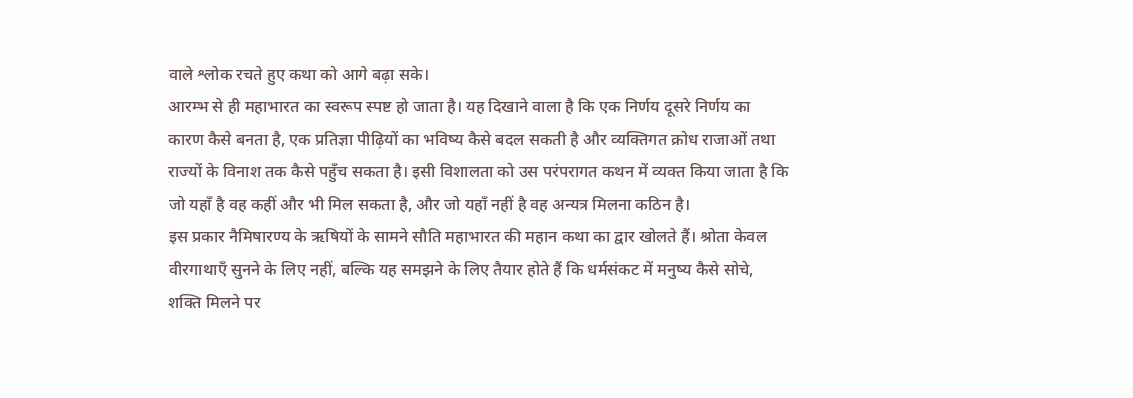वाले श्लोक रचते हुए कथा को आगे बढ़ा सके।
आरम्भ से ही महाभारत का स्वरूप स्पष्ट हो जाता है। यह दिखाने वाला है कि एक निर्णय दूसरे निर्णय का कारण कैसे बनता है, एक प्रतिज्ञा पीढ़ियों का भविष्य कैसे बदल सकती है और व्यक्तिगत क्रोध राजाओं तथा राज्यों के विनाश तक कैसे पहुँच सकता है। इसी विशालता को उस परंपरागत कथन में व्यक्त किया जाता है कि जो यहाँ है वह कहीं और भी मिल सकता है, और जो यहाँ नहीं है वह अन्यत्र मिलना कठिन है।
इस प्रकार नैमिषारण्य के ऋषियों के सामने सौति महाभारत की महान कथा का द्वार खोलते हैं। श्रोता केवल वीरगाथाएँ सुनने के लिए नहीं, बल्कि यह समझने के लिए तैयार होते हैं कि धर्मसंकट में मनुष्य कैसे सोचे, शक्ति मिलने पर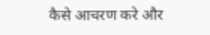कैसे आचरण करे और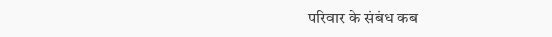परिवार के संबंध कब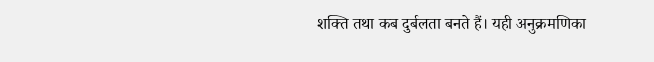शक्ति तथा कब दुर्बलता बनते हैं। यही अनुक्रमणिका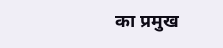का प्रमुख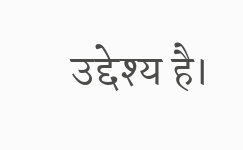उद्देश्य है।